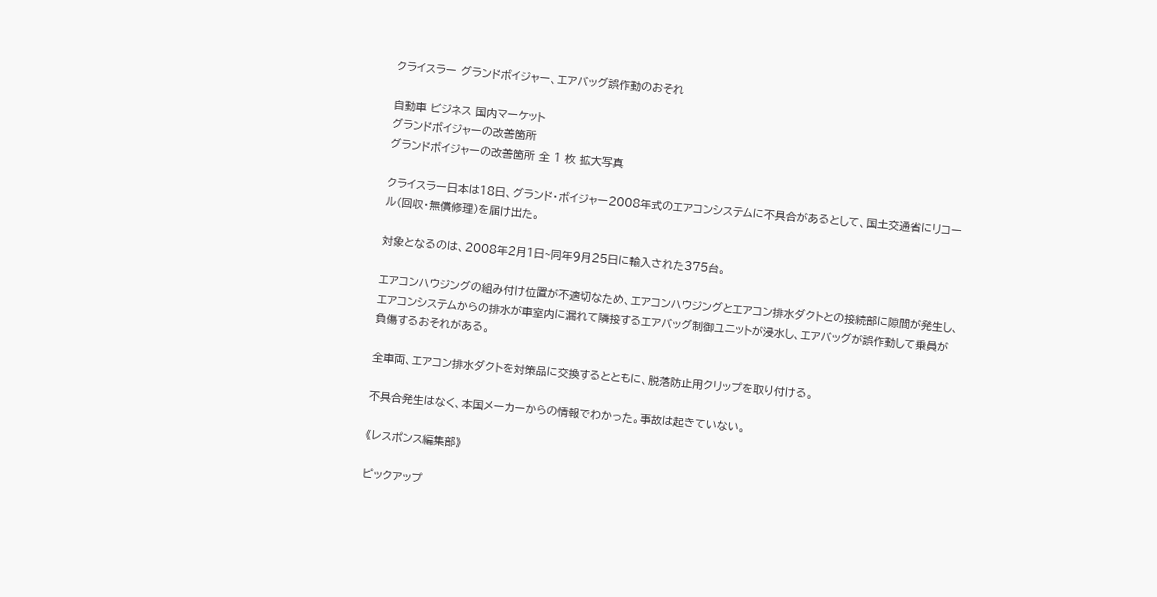クライスラー グランドボイジャー、エアバッグ誤作動のおそれ

自動車 ビジネス 国内マーケット
グランドボイジャーの改善箇所
グランドボイジャーの改善箇所 全 1 枚 拡大写真

クライスラー日本は18日、グランド・ボイジャー2008年式のエアコンシステムに不具合があるとして、国土交通省にリコール(回収・無償修理)を届け出た。

対象となるのは、2008年2月1日~同年9月25日に輸入された375台。

エアコンハウジングの組み付け位置が不適切なため、エアコンハウジングとエアコン排水ダクトとの接続部に隙間が発生し、エアコンシステムからの排水が車室内に漏れて隣接するエアバッグ制御ユニットが浸水し、エアバッグが誤作動して乗員が負傷するおそれがある。

全車両、エアコン排水ダクトを対策品に交換するとともに、脱落防止用クリップを取り付ける。

不具合発生はなく、本国メーカーからの情報でわかった。事故は起きていない。

《レスポンス編集部》

ピックアップ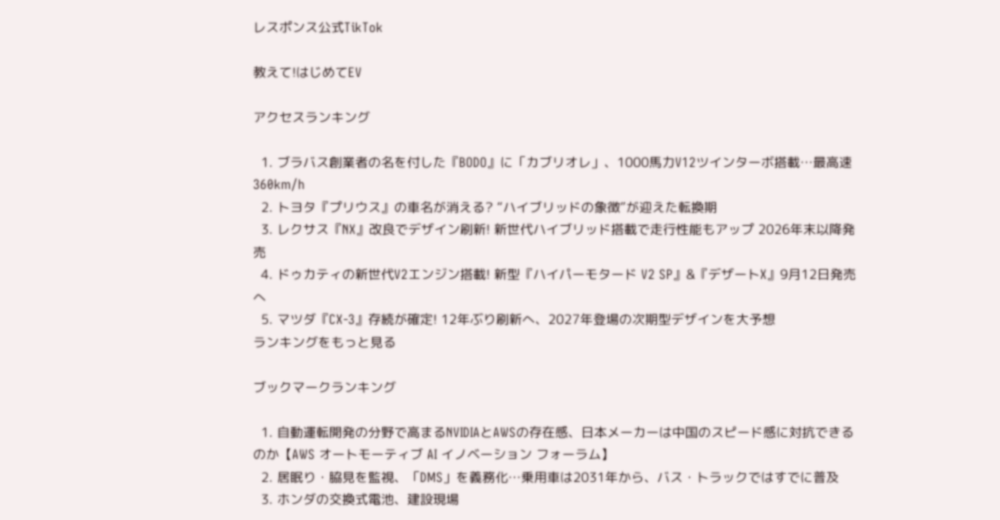レスポンス公式TikTok

教えて!はじめてEV

アクセスランキング

  1. ブラバス創業者の名を付した『BODO』に「カブリオレ」、1000馬力V12ツインターボ搭載…最高速360km/h
  2. トヨタ『プリウス』の車名が消える? “ハイブリッドの象徴”が迎えた転換期
  3. レクサス『NX』改良でデザイン刷新! 新世代ハイブリッド搭載で走行性能もアップ 2026年末以降発売
  4. ドゥカティの新世代V2エンジン搭載! 新型『ハイパーモタード V2 SP』&『デザートX』9月12日発売へ
  5. マツダ『CX-3』存続が確定! 12年ぶり刷新へ、2027年登場の次期型デザインを大予想
ランキングをもっと見る

ブックマークランキング

  1. 自動運転開発の分野で高まるNVIDIAとAWSの存在感、日本メーカーは中国のスピード感に対抗できるのか【AWS オートモーティブ AI イノベーション フォーラム】
  2. 居眠り・脇見を監視、「DMS」を義務化…乗用車は2031年から、バス・トラックではすでに普及
  3. ホンダの交換式電池、建設現場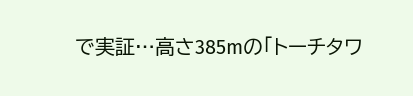で実証…高さ385mの「トーチタワ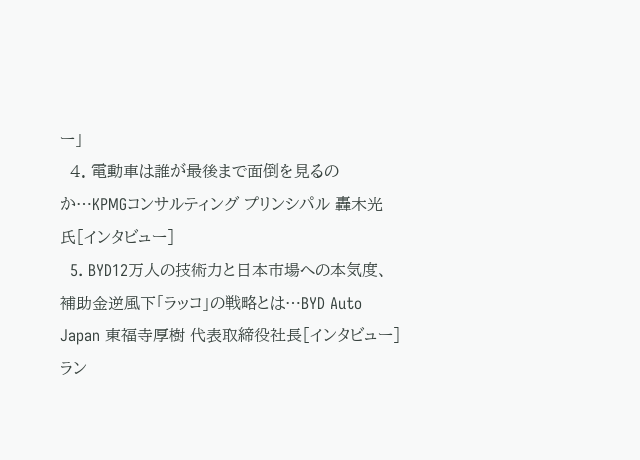ー」
  4. 電動車は誰が最後まで面倒を見るのか…KPMGコンサルティング プリンシパル 轟木光 氏[インタビュー]
  5. BYD12万人の技術力と日本市場への本気度、補助金逆風下「ラッコ」の戦略とは…BYD Auto Japan 東福寺厚樹 代表取締役社長[インタビュー]
ラン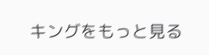キングをもっと見る